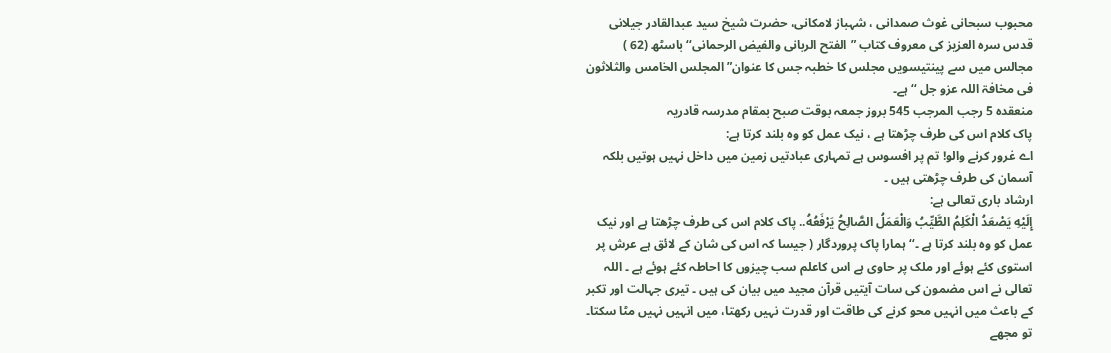محبوب سبحانی غوث صمدانی ، شہباز لامکانی، حضرت شیخ سید عبدالقادر جیلانی قدس سرہ العزیز کی معروف کتاب ”الفتح الربانی والفیض الرحمانی‘‘باسٹھ (62 ) مجالس میں سے پینتیسویں مجلس کا خطبہ جس کا عنوان” المجلس الخامس والثلاثون فی مخافۃ اللہ عزو جل ‘‘ ہے۔
منعقده 5 رجب المرجب 545 بروز جمعہ بوقت صبح بمقام مدرسہ قادریہ
پاک کلام اس کی طرف چڑھتا ہے ، نیک عمل کو وہ بلند کرتا ہے:
اے غرور کرنے والو! تم پر افسوس ہے تمہاری عبادتیں زمین میں داخل نہیں ہوتیں بلکہ آسمان کی طرف چڑھتی ہیں ۔
ارشاد باری تعالی ہے:
إِلَيْهِ يَصْعَدُ الْكَلِمُ الطَّيِّبُ وَالْعَمَلُ الصَّالِحُ يَرْفَعُهُ.. پاک کلام اس کی طرف چڑھتا ہے اور نیک عمل کو وہ بلند کرتا ہے ۔‘‘ ہمارا پاک پروردگار ( جیسا کہ اس کی شان کے لائق ہے عرش پر استوی کئے ہوئے اور ملک پر حاوی ہے اس کاعلم سب چیزوں کا احاطہ کئے ہوئے ہے ۔ اللہ تعالی نے اس مضمون کی سات آیتیں قرآن مجید میں بیان کی ہیں ۔ تیری جہالت اور تکبر کے باعث میں انہیں محو کرنے کی طاقت اور قدرت نہیں رکھتا، میں انہیں نہیں مٹا سکتا۔ تو مجھے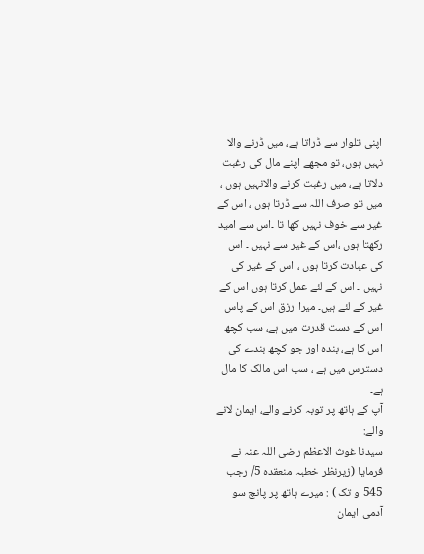اپنی تلوار سے ڈراتا ہے، میں ڈرنے والا نہیں ہوں، تو مجھے اپنے مال کی رغبت دلاتا ہے، میں رغبت کرنے والانہیں ہوں ، میں تو صرف اللہ سے ڈرتا ہوں ، اس کے غیر سے خوف نہیں کھا تا ۔اس سے امید رکھتا ہوں ،اس کے غیر سے نہیں ۔ اس کی عبادت کرتا ہوں ، اس کے غیر کی نہیں ۔ اس کے لئے عمل کرتا ہوں اس کے غیر کے لئے ہیں۔ میرا رزق اس کے پاس اس کے دست قدرت میں ہے، سب کچھ اس کا ہے، بندہ اور جو کچھ بندے کی دسترس میں ہے ، سب اس مالک کا مال ہے۔
آپ کے ہاتھ پر توبہ کرنے والے، ایمان لانے والے:
سیدنا غوث الاعظم رضی اللہ عنہ نے فرمایا (زیرنظر خطبہ منعقده 5/ رجب 545 و تک ) : میرے ہاتھ پر پانچ سو آدمی ایمان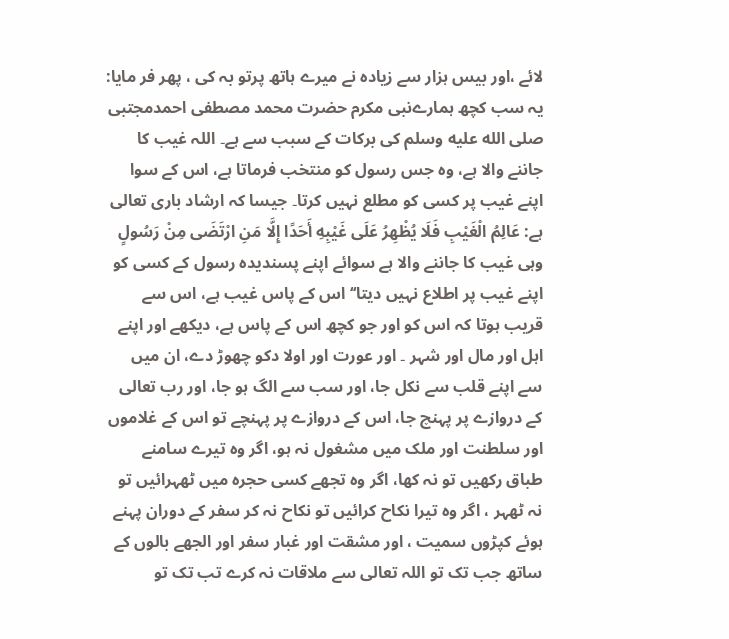لائے ،اور بیس ہزار سے زیادہ نے میرے ہاتھ پرتو بہ کی ، پھر فر مایا: یہ سب کچھ ہمارےنبی مکرم حضرت محمد مصطفی احمدمجتبی صلى الله عليه وسلم کی برکات کے سبب سے ہے۔ اللہ غیب کا جاننے والا ہے، وہ جس رسول کو منتخب فرماتا ہے، اس کے سوا اپنے غیب پر کسی کو مطلع نہیں کرتا۔ جیسا کہ ارشاد باری تعالی ہے: عَالِمُ الْغَيْبِ فَلَا يُظْهِرُ عَلَى غَيْبِهِ أَحَدًا إِلَّا مَنِ ارْتَضَى مِنْ رَسُولٍ وہی غیب کا جاننے والا ہے سوائے اپنے پسندیدہ رسول کے کسی کو اپنے غیب پر اطلاع نہیں دیتا‘‘ اس کے پاس غیب ہے، اس سے قریب ہوتا کہ اس کو اور جو کچھ اس کے پاس ہے، دیکھے اور اپنے اہل اور مال اور شہر ۔ اور عورت اور اولا دکو چھوڑ دے، ان میں سے اپنے قلب سے نکل جا، اور سب سے الگ ہو جا، اور رب تعالی کے دروازے پر پہنچ جا، اس کے دروازے پر پہنچے تو اس کے غلاموں اور سلطنت اور ملک میں مشغول نہ ہو، اگر وہ تیرے سامنے طباق رکھیں تو نہ کھا، اگر وہ تجھے کسی حجرہ میں ٹھہرائیں تو نہ ٹھہر ، اگر وہ تیرا نکاح کرائیں تو نکاح نہ کر سفر کے دوران پہنے ہوئے کپڑوں سمیت ، اور مشقت اور غبار سفر اور الجھے بالوں کے ساتھ جب تک تو اللہ تعالی سے ملاقات نہ کرے تب تک تو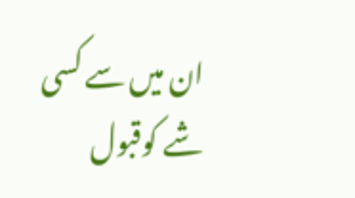ان میں سے کسی شے کوقبول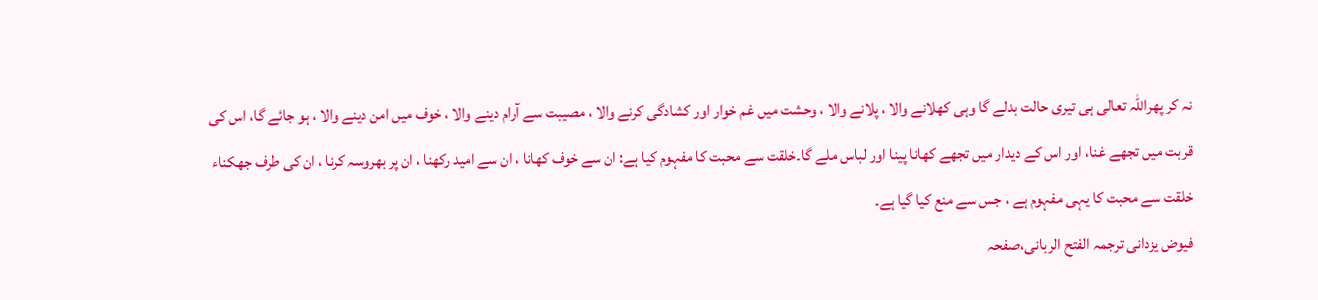نہ کر پھراللہ تعالی ہی تیری حالت بدلے گا وہی کھلانے والا ، پلانے والا ، وحشت میں غم خوار اور کشادگی کرنے والا ، مصیبت سے آرام دینے والا ، خوف میں امن دینے والا ، ہو جائے گا، اس کی قربت میں تجھے غنا، اور اس کے دیدار میں تجھے کھانا پینا اور لباس ملے گا۔خلقت سے محبت کا مفہوم کیا ہے: ان سے خوف کھانا ، ان سے امید رکھنا ، ان پر بھروسہ کرنا ، ان کی طرف جھکناء خلقت سے محبت کا یہی مفہوم ہے ، جس سے منع کیا گیا ہے۔
فیوض یزدانی ترجمہ الفتح الربانی،صفحہ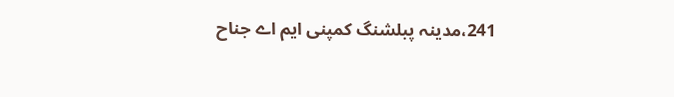241،مدینہ پبلشنگ کمپنی ایم اے جناح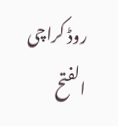روڈ کراچی
الفتح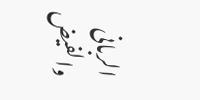الربانی والفیض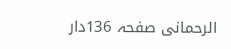الرحمانی صفحہ 136دار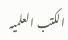الکتب العلمیہ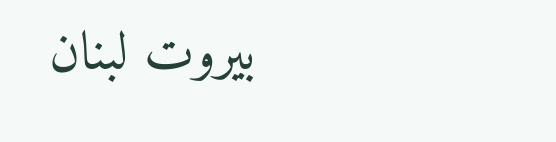بیروت لبنان